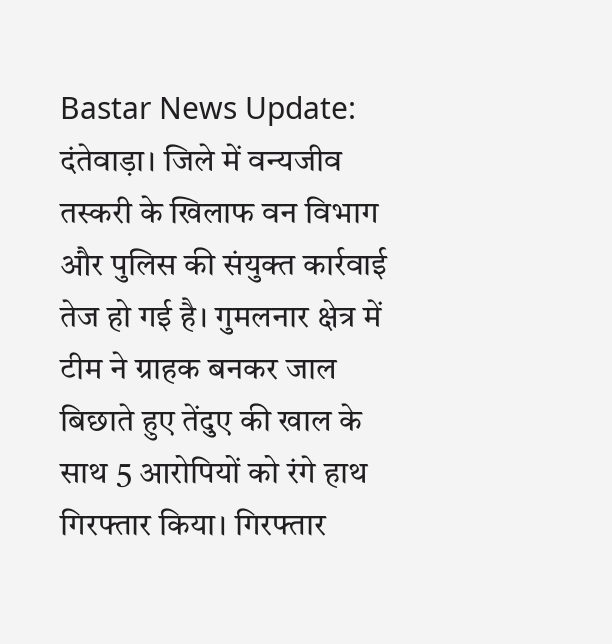Bastar News Update: दंतेवाड़ा। जिले में वन्यजीव तस्करी के खिलाफ वन विभाग और पुलिस की संयुक्त कार्रवाई तेज हो गई है। गुमलनार क्षेत्र में टीम ने ग्राहक बनकर जाल बिछाते हुए तेंदुए की खाल के साथ 5 आरोपियों को रंगे हाथ गिरफ्तार किया। गिरफ्तार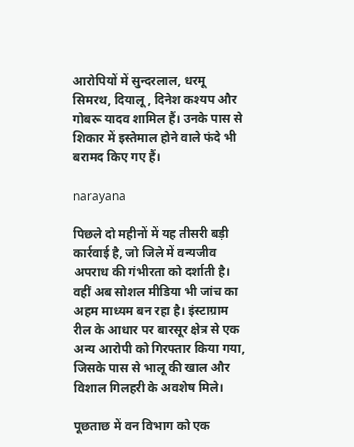आरोपियों में सुन्दरलाल, धरमू सिमरथ, दियालू, दिनेश कश्यप और गोबरू यादव शामिल हैं। उनके पास से शिकार में इस्तेमाल होने वाले फंदे भी बरामद किए गए हैं।

narayana

पिछले दो महीनों में यह तीसरी बड़ी कार्रवाई है, जो जिले में वन्यजीव अपराध की गंभीरता को दर्शाती है। वहीं अब सोशल मीडिया भी जांच का अहम माध्यम बन रहा है। इंस्टाग्राम रील के आधार पर बारसूर क्षेत्र से एक अन्य आरोपी को गिरफ्तार किया गया, जिसके पास से भालू की खाल और विशाल गिलहरी के अवशेष मिले।

पूछताछ में वन विभाग को एक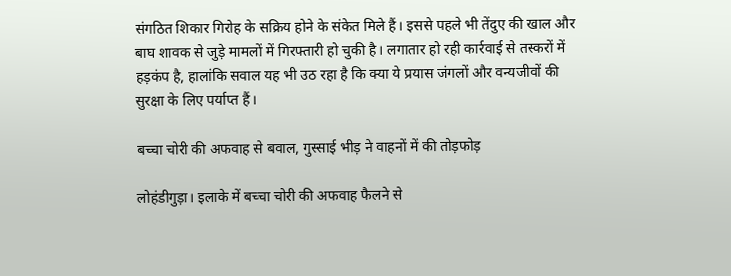संगठित शिकार गिरोह के सक्रिय होने के संकेत मिले हैं। इससे पहले भी तेंदुए की खाल और बाघ शावक से जुड़े मामलों में गिरफ्तारी हो चुकी है। लगातार हो रही कार्रवाई से तस्करों में हड़कंप है, हालांकि सवाल यह भी उठ रहा है कि क्या ये प्रयास जंगलों और वन्यजीवों की सुरक्षा के लिए पर्याप्त हैं।

बच्चा चोरी की अफवाह से बवाल, गुस्साई भीड़ ने वाहनों में की तोड़फोड़

लोहंडीगुड़ा। इलाके में बच्चा चोरी की अफवाह फैलने से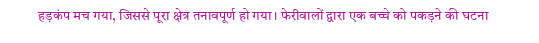हड़कंप मच गया, जिससे पूरा क्षेत्र तनावपूर्ण हो गया। फेरीवालों द्वारा एक बच्चे को पकड़ने की घटना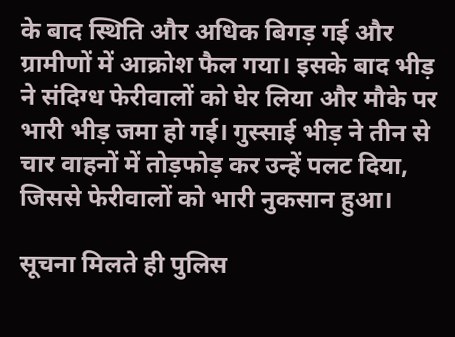के बाद स्थिति और अधिक बिगड़ गई और ग्रामीणों में आक्रोश फैल गया। इसके बाद भीड़ ने संदिग्ध फेरीवालों को घेर लिया और मौके पर भारी भीड़ जमा हो गई। गुस्साई भीड़ ने तीन से चार वाहनों में तोड़फोड़ कर उन्हें पलट दिया, जिससे फेरीवालों को भारी नुकसान हुआ।

सूचना मिलते ही पुलिस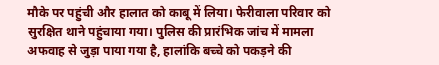मौके पर पहुंची और हालात को काबू में लिया। फेरीवाला परिवार को सुरक्षित थाने पहुंचाया गया। पुलिस की प्रारंभिक जांच में मामला अफवाह से जुड़ा पाया गया है, हालांकि बच्चे को पकड़ने की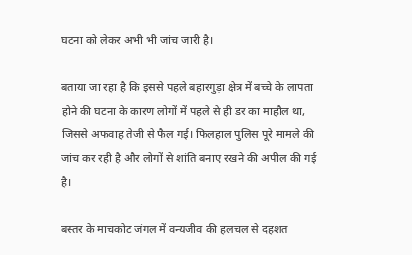घटना को लेकर अभी भी जांच जारी है।

बताया जा रहा है कि इससे पहले बहारगुड़ा क्षेत्र में बच्चे के लापता होने की घटना के कारण लोगों में पहले से ही डर का माहौल था, जिससे अफवाह तेजी से फैल गई। फिलहाल पुलिस पूरे मामले की जांच कर रही है और लोगों से शांति बनाए रखने की अपील की गई है।

बस्तर के माचकोट जंगल में वन्यजीव की हलचल से दहशत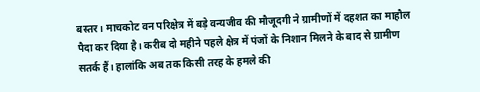बस्तर। माचकोट वन परिक्षेत्र में बड़े वन्यजीव की मौजूदगी ने ग्रामीणों में दहशत का माहौल पैदा कर दिया है। करीब दो महीने पहले क्षेत्र में पंजों के निशान मिलने के बाद से ग्रामीण सतर्क हैं। हालांकि अब तक किसी तरह के हमले की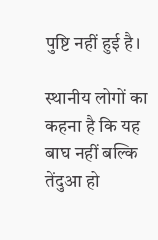पुष्टि नहीं हुई है।

स्थानीय लोगों का कहना है कि यह बाघ नहीं बल्कि तेंदुआ हो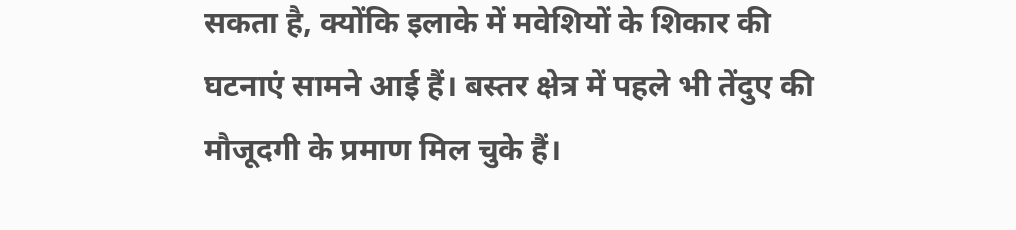सकता है, क्योंकि इलाके में मवेशियों के शिकार की घटनाएं सामने आई हैं। बस्तर क्षेत्र में पहले भी तेंदुए की मौजूदगी के प्रमाण मिल चुके हैं।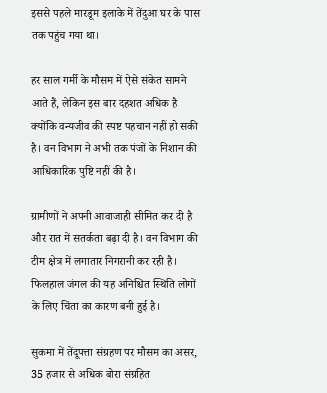इससे पहले मारडूम इलाके में तेंदुआ घर के पास तक पहुंच गया था।

हर साल गर्मी के मौसम में ऐसे संकेत सामने आते हैं, लेकिन इस बार दहशत अधिक है क्योंकि वन्यजीव की स्पष्ट पहचान नहीं हो सकी है। वन विभाग ने अभी तक पंजों के निशान की आधिकारिक पुष्टि नहीं की है।

ग्रामीणों ने अपनी आवाजाही सीमित कर दी है और रात में सतर्कता बढ़ा दी है। वन विभाग की टीम क्षेत्र में लगातार निगरानी कर रही है। फिलहाल जंगल की यह अनिश्चित स्थिति लोगों के लिए चिंता का कारण बनी हुई है।

सुकमा में तेंदूपत्ता संग्रहण पर मौसम का असर, 35 हजार से अधिक बोरा संग्रहित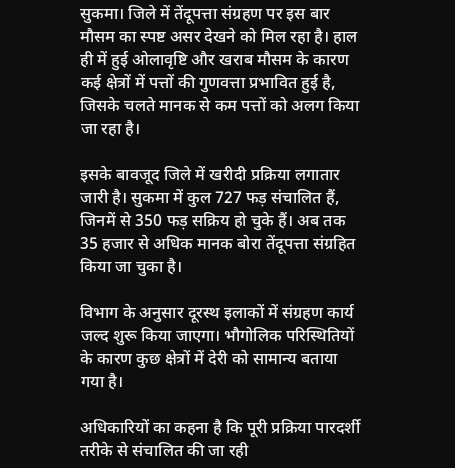सुकमा। जिले में तेंदूपत्ता संग्रहण पर इस बार मौसम का स्पष्ट असर देखने को मिल रहा है। हाल ही में हुई ओलावृष्टि और खराब मौसम के कारण कई क्षेत्रों में पत्तों की गुणवत्ता प्रभावित हुई है, जिसके चलते मानक से कम पत्तों को अलग किया जा रहा है।

इसके बावजूद जिले में खरीदी प्रक्रिया लगातार जारी है। सुकमा में कुल 727 फड़ संचालित हैं, जिनमें से 350 फड़ सक्रिय हो चुके हैं। अब तक 35 हजार से अधिक मानक बोरा तेंदूपत्ता संग्रहित किया जा चुका है।

विभाग के अनुसार दूरस्थ इलाकों में संग्रहण कार्य जल्द शुरू किया जाएगा। भौगोलिक परिस्थितियों के कारण कुछ क्षेत्रों में देरी को सामान्य बताया गया है।

अधिकारियों का कहना है कि पूरी प्रक्रिया पारदर्शी तरीके से संचालित की जा रही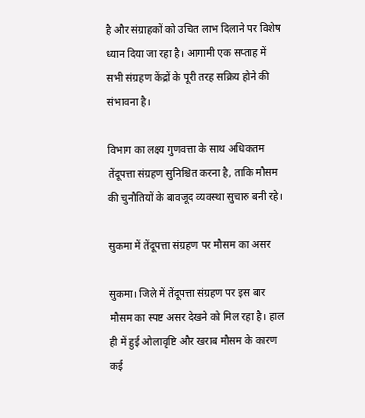है और संग्राहकों को उचित लाभ दिलाने पर विशेष ध्यान दिया जा रहा है। आगामी एक सप्ताह में सभी संग्रहण केंद्रों के पूरी तरह सक्रिय होने की संभावना है।

विभाग का लक्ष्य गुणवत्ता के साथ अधिकतम तेंदूपत्ता संग्रहण सुनिश्चित करना है, ताकि मौसम की चुनौतियों के बावजूद व्यवस्था सुचारु बनी रहे।

सुकमा में तेंदूपत्ता संग्रहण पर मौसम का असर

सुकमा। जिले में तेंदूपत्ता संग्रहण पर इस बार मौसम का स्पष्ट असर देखने को मिल रहा है। हाल ही में हुई ओलावृष्टि और खराब मौसम के कारण कई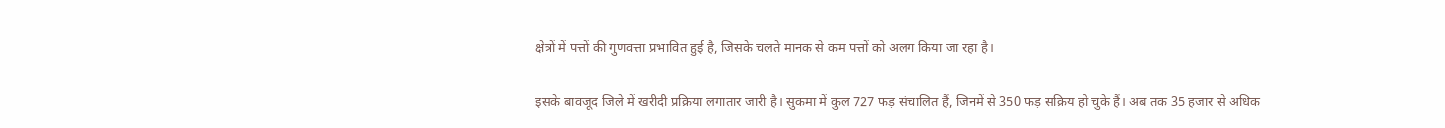क्षेत्रों में पत्तों की गुणवत्ता प्रभावित हुई है, जिसके चलते मानक से कम पत्तों को अलग किया जा रहा है।

इसके बावजूद जिले में खरीदी प्रक्रिया लगातार जारी है। सुकमा में कुल 727 फड़ संचालित हैं, जिनमें से 350 फड़ सक्रिय हो चुके हैं। अब तक 35 हजार से अधिक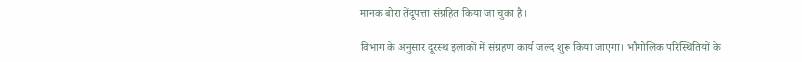मानक बोरा तेंदूपत्ता संग्रहित किया जा चुका है।

विभाग के अनुसार दूरस्थ इलाकों में संग्रहण कार्य जल्द शुरू किया जाएगा। भौगोलिक परिस्थितियों के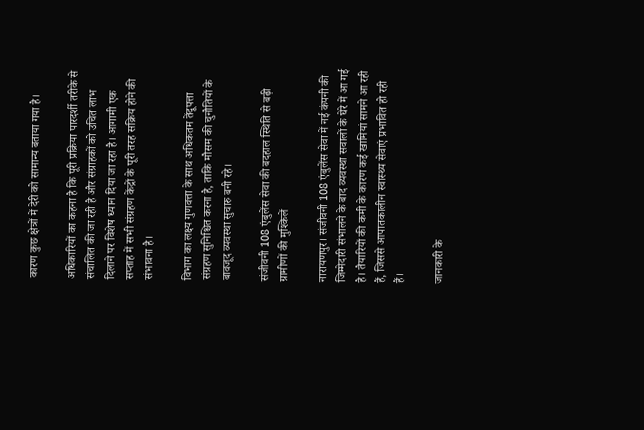कारण कुछ क्षेत्रों में देरी को सामान्य बताया गया है।

अधिकारियों का कहना है कि पूरी प्रक्रिया पारदर्शी तरीके से संचालित की जा रही है और संग्राहकों को उचित लाभ दिलाने पर विशेष ध्यान दिया जा रहा है। आगामी एक सप्ताह में सभी संग्रहण केंद्रों के पूरी तरह सक्रिय होने की संभावना है।

विभाग का लक्ष्य गुणवत्ता के साथ अधिकतम तेंदूपत्ता संग्रहण सुनिश्चित करना है, ताकि मौसम की चुनौतियों के बावजूद व्यवस्था सुचारु बनी रहे।

संजीवनी 108 एंबुलेंस सेवा की बदहाल स्थिति से बढ़ी ग्रामीणों की मुश्किलें

नारायणपुर। संजीवनी 108 एंबुलेंस सेवा में नई कंपनी की जिम्मेदारी संभालने के बाद व्यवस्था सवालों के घेरे में आ गई है। तैयारियों की कमी के कारण कई खामियां सामने आ रही हैं, जिससे आपातकालीन स्वास्थ्य सेवाएं प्रभावित हो रही हैं।

जानकारी के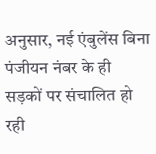अनुसार, नई एंबुलेंस बिना पंजीयन नंबर के ही सड़कों पर संचालित हो रही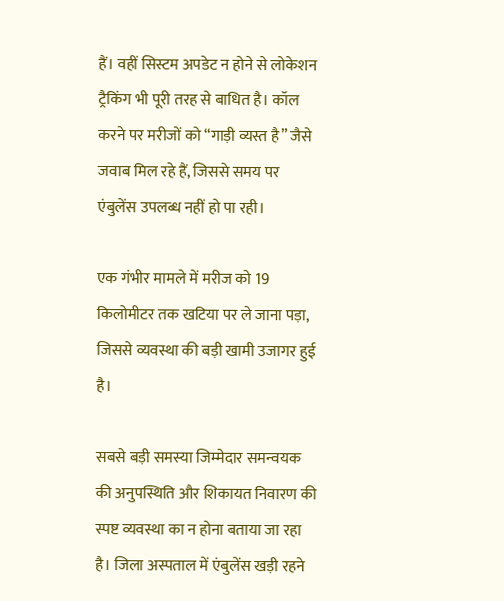हैं। वहीं सिस्टम अपडेट न होने से लोकेशन ट्रैकिंग भी पूरी तरह से बाधित है। कॉल करने पर मरीजों को “गाड़ी व्यस्त है” जैसे जवाब मिल रहे हैं, जिससे समय पर एंबुलेंस उपलब्ध नहीं हो पा रही।

एक गंभीर मामले में मरीज को 19 किलोमीटर तक खटिया पर ले जाना पड़ा, जिससे व्यवस्था की बड़ी खामी उजागर हुई है।

सबसे बड़ी समस्या जिम्मेदार समन्वयक की अनुपस्थिति और शिकायत निवारण की स्पष्ट व्यवस्था का न होना बताया जा रहा है। जिला अस्पताल में एंबुलेंस खड़ी रहने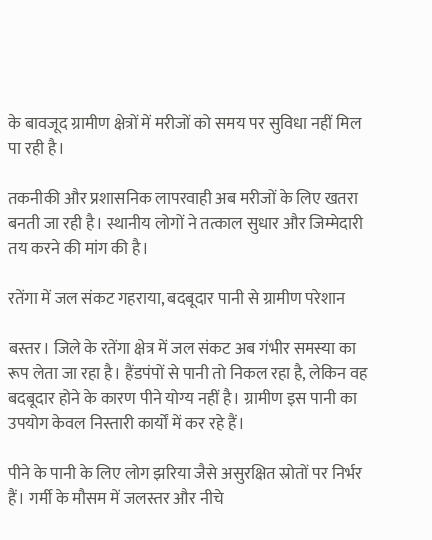के बावजूद ग्रामीण क्षेत्रों में मरीजों को समय पर सुविधा नहीं मिल पा रही है।

तकनीकी और प्रशासनिक लापरवाही अब मरीजों के लिए खतरा बनती जा रही है। स्थानीय लोगों ने तत्काल सुधार और जिम्मेदारी तय करने की मांग की है।

रतेंगा में जल संकट गहराया, बदबूदार पानी से ग्रामीण परेशान

बस्तर। जिले के रतेंगा क्षेत्र में जल संकट अब गंभीर समस्या का रूप लेता जा रहा है। हैंडपंपों से पानी तो निकल रहा है, लेकिन वह बदबूदार होने के कारण पीने योग्य नहीं है। ग्रामीण इस पानी का उपयोग केवल निस्तारी कार्यों में कर रहे हैं।

पीने के पानी के लिए लोग झरिया जैसे असुरक्षित स्रोतों पर निर्भर हैं। गर्मी के मौसम में जलस्तर और नीचे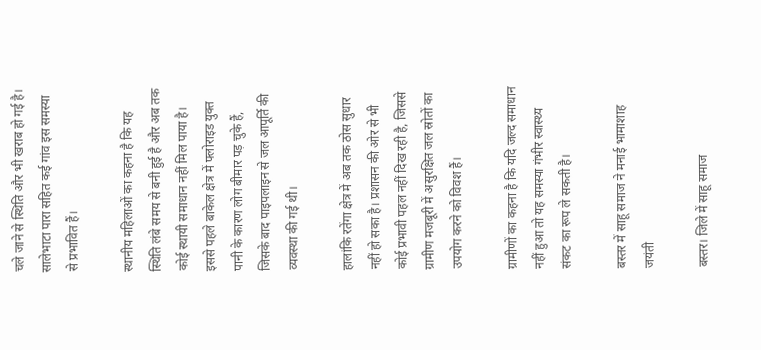चले जाने से स्थिति और भी खराब हो गई है। सालेभाटा पारा सहित कई गांव इस समस्या से प्रभावित हैं।

स्थानीय महिलाओं का कहना है कि यह स्थिति लंबे समय से बनी हुई है और अब तक कोई स्थायी समाधान नहीं मिल पाया है। इससे पहले बाकेल क्षेत्र में फ्लोराइड युक्त पानी के कारण लोग बीमार पड़ चुके हैं, जिसके बाद पाइपलाइन से जल आपूर्ति की व्यवस्था की गई थी।

हालांकि रतेंगा क्षेत्र में अब तक ठोस सुधार नहीं हो सका है। प्रशासन की ओर से भी कोई प्रभावी पहल नहीं दिख रही है, जिससे ग्रामीण मजबूरी में असुरक्षित जल स्रोतों का उपयोग करने को विवश हैं।

ग्रामीणों का कहना है कि यदि जल्द समाधान नहीं हुआ तो यह समस्या गंभीर स्वास्थ्य संकट का रूप ले सकती है।

बस्तर में साहू समाज ने मनाई भामाशाह जयंती

बस्तर। जिले में साहू समाज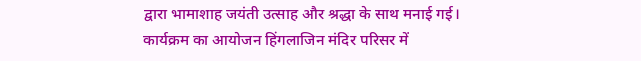द्वारा भामाशाह जयंती उत्साह और श्रद्धा के साथ मनाई गई। कार्यक्रम का आयोजन हिंगलाजिन मंदिर परिसर में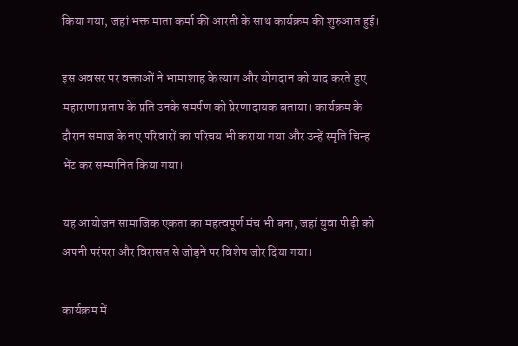किया गया, जहां भक्त माता कर्मा की आरती के साथ कार्यक्रम की शुरुआत हुई।

इस अवसर पर वक्ताओं ने भामाशाह के त्याग और योगदान को याद करते हुए महाराणा प्रताप के प्रति उनके समर्पण को प्रेरणादायक बताया। कार्यक्रम के दौरान समाज के नए परिवारों का परिचय भी कराया गया और उन्हें स्मृति चिन्ह भेंट कर सम्मानित किया गया।

यह आयोजन सामाजिक एकता का महत्वपूर्ण मंच भी बना, जहां युवा पीढ़ी को अपनी परंपरा और विरासत से जोड़ने पर विशेष जोर दिया गया।

कार्यक्रम में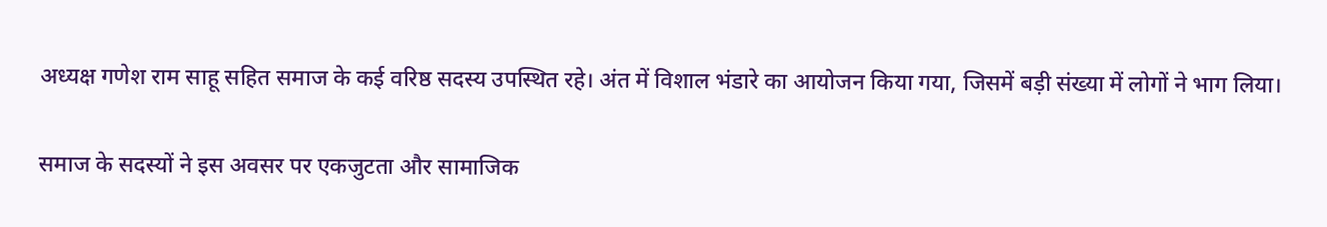अध्यक्ष गणेश राम साहू सहित समाज के कई वरिष्ठ सदस्य उपस्थित रहे। अंत में विशाल भंडारे का आयोजन किया गया, जिसमें बड़ी संख्या में लोगों ने भाग लिया।

समाज के सदस्यों ने इस अवसर पर एकजुटता और सामाजिक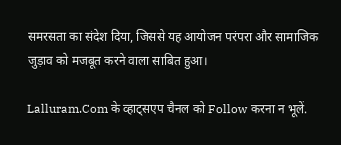समरसता का संदेश दिया, जिससे यह आयोजन परंपरा और सामाजिक जुड़ाव को मजबूत करने वाला साबित हुआ।

Lalluram.Com के व्हाट्सएप चैनल को Follow करना न भूलें.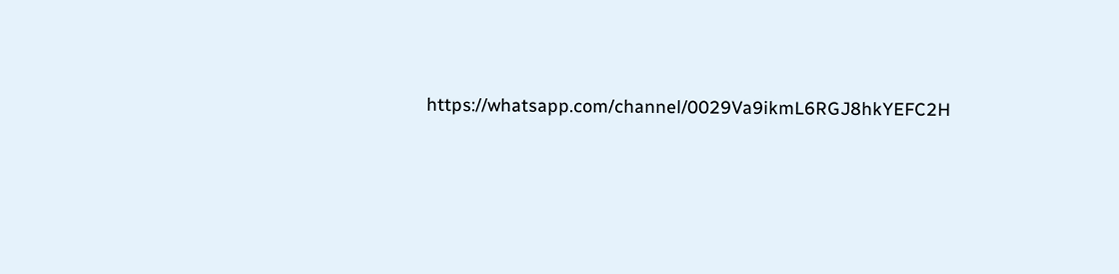https://whatsapp.com/channel/0029Va9ikmL6RGJ8hkYEFC2H